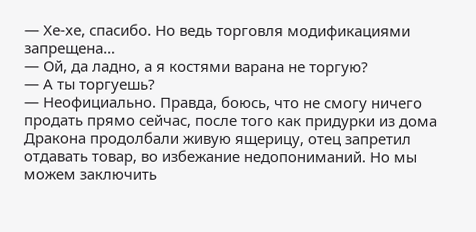— Хе-хе, спасибо. Но ведь торговля модификациями запрещена…
— Ой, да ладно, а я костями варана не торгую?
— А ты торгуешь?
— Неофициально. Правда, боюсь, что не смогу ничего продать прямо сейчас, после того как придурки из дома Дракона продолбали живую ящерицу, отец запретил отдавать товар, во избежание недопониманий. Но мы можем заключить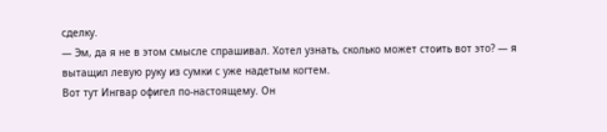сделку.
— Эм, да я не в этом смысле спрашивал. Хотел узнать, сколько может стоить вот это? — я вытащил левую руку из сумки с уже надетым когтем.
Вот тут Ингвар офигел по-настоящему. Он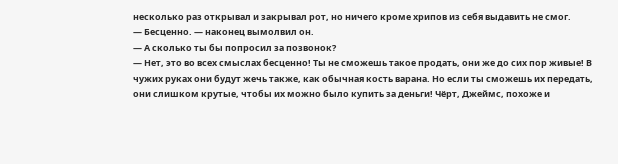несколько раз открывал и закрывал рот, но ничего кроме хрипов из себя выдавить не смог.
— Бесценно. — наконец вымолвил он.
— А сколько ты бы попросил за позвонок?
— Нет, это во всех смыслах бесценно! Ты не сможешь такое продать, они же до сих пор живые! В чужих руках они будут жечь также, как обычная кость варана. Но если ты сможешь их передать, они слишком крутые, чтобы их можно было купить за деньги! Чёрт, Джеймс, похоже и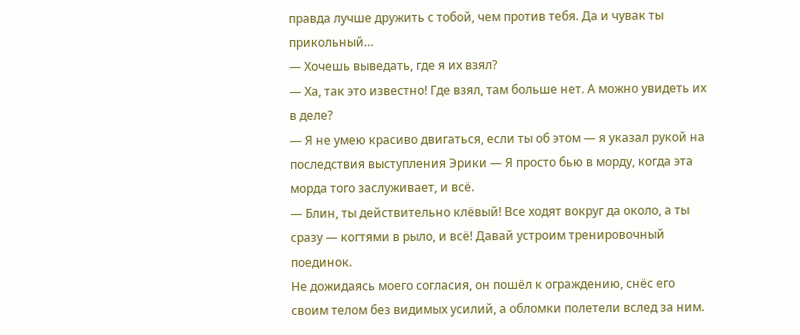правда лучше дружить с тобой, чем против тебя. Да и чувак ты прикольный…
— Хочешь выведать, где я их взял?
— Ха, так это известно! Где взял, там больше нет. А можно увидеть их в деле?
— Я не умею красиво двигаться, если ты об этом — я указал рукой на последствия выступления Эрики — Я просто бью в морду, когда эта морда того заслуживает, и всё.
— Блин, ты действительно клёвый! Все ходят вокруг да около, а ты сразу — когтями в рыло, и всё! Давай устроим тренировочный поединок.
Не дожидаясь моего согласия, он пошёл к ограждению, снёс его своим телом без видимых усилий, а обломки полетели вслед за ним.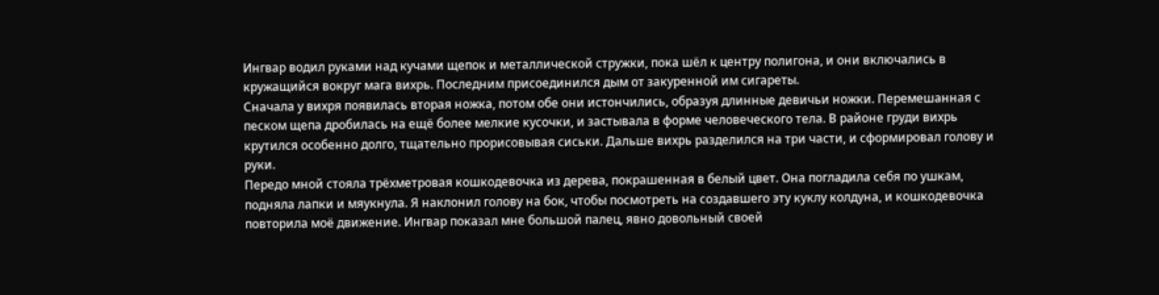Ингвар водил руками над кучами щепок и металлической стружки, пока шёл к центру полигона, и они включались в кружащийся вокруг мага вихрь. Последним присоединился дым от закуренной им сигареты.
Сначала у вихря появилась вторая ножка, потом обе они истончились, образуя длинные девичьи ножки. Перемешанная с песком щепа дробилась на ещё более мелкие кусочки, и застывала в форме человеческого тела. В районе груди вихрь крутился особенно долго, тщательно прорисовывая сиськи. Дальше вихрь разделился на три части, и сформировал голову и руки.
Передо мной стояла трёхметровая кошкодевочка из дерева, покрашенная в белый цвет. Она погладила себя по ушкам, подняла лапки и мяукнула. Я наклонил голову на бок, чтобы посмотреть на создавшего эту куклу колдуна, и кошкодевочка повторила моё движение. Ингвар показал мне большой палец, явно довольный своей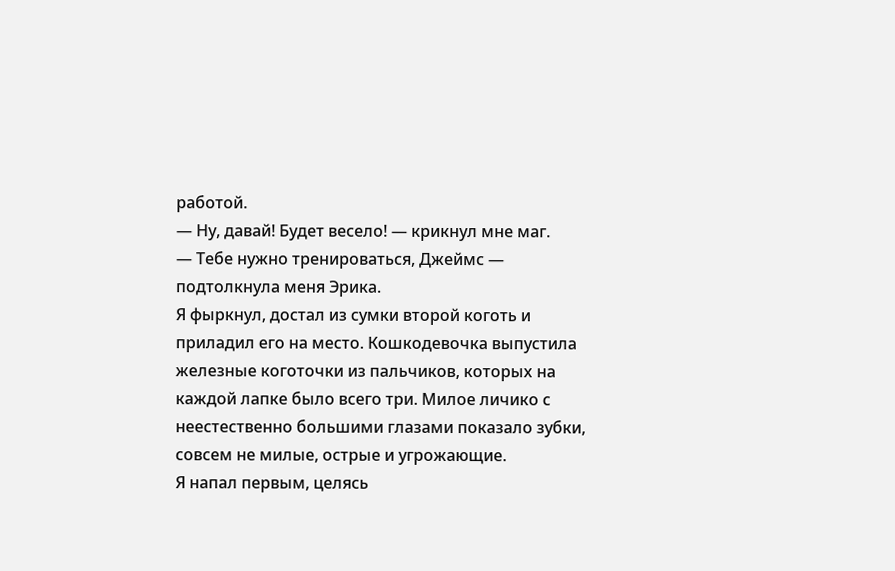работой.
— Ну, давай! Будет весело! — крикнул мне маг.
— Тебе нужно тренироваться, Джеймс — подтолкнула меня Эрика.
Я фыркнул, достал из сумки второй коготь и приладил его на место. Кошкодевочка выпустила железные коготочки из пальчиков, которых на каждой лапке было всего три. Милое личико с неестественно большими глазами показало зубки, совсем не милые, острые и угрожающие.
Я напал первым, целясь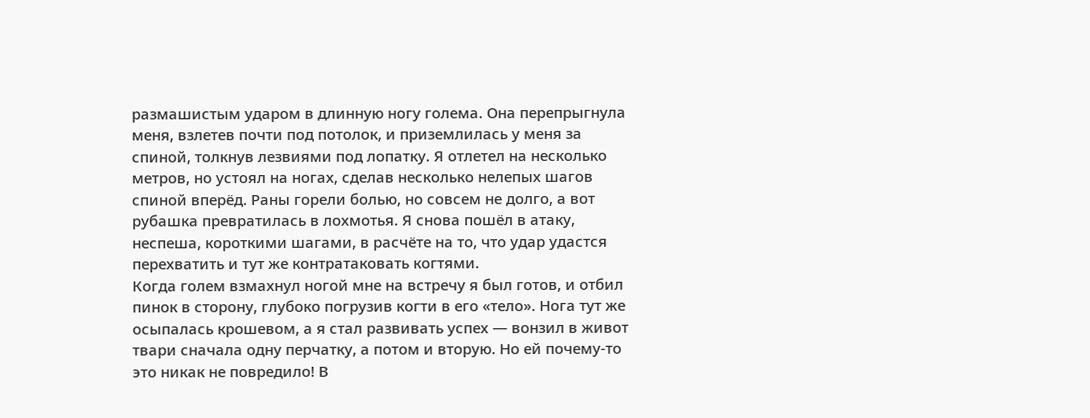размашистым ударом в длинную ногу голема. Она перепрыгнула меня, взлетев почти под потолок, и приземлилась у меня за спиной, толкнув лезвиями под лопатку. Я отлетел на несколько метров, но устоял на ногах, сделав несколько нелепых шагов спиной вперёд. Раны горели болью, но совсем не долго, а вот рубашка превратилась в лохмотья. Я снова пошёл в атаку, неспеша, короткими шагами, в расчёте на то, что удар удастся перехватить и тут же контратаковать когтями.
Когда голем взмахнул ногой мне на встречу я был готов, и отбил пинок в сторону, глубоко погрузив когти в его «тело». Нога тут же осыпалась крошевом, а я стал развивать успех — вонзил в живот твари сначала одну перчатку, а потом и вторую. Но ей почему-то это никак не повредило! В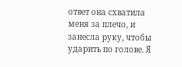ответ она схватила меня за плечо, и занесла руку, чтобы ударить по голове. Я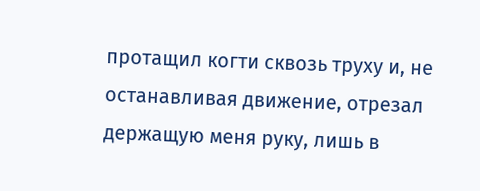протащил когти сквозь труху и, не останавливая движение, отрезал держащую меня руку, лишь в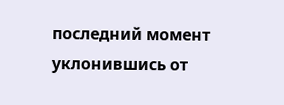последний момент уклонившись от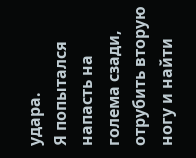удара.
Я попытался напасть на голема сзади, отрубить вторую ногу и найти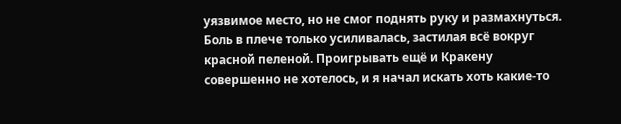уязвимое место, но не смог поднять руку и размахнуться. Боль в плече только усиливалась, застилая всё вокруг красной пеленой. Проигрывать ещё и Кракену совершенно не хотелось, и я начал искать хоть какие-то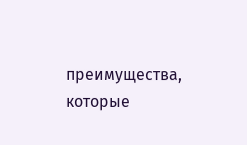преимущества, которые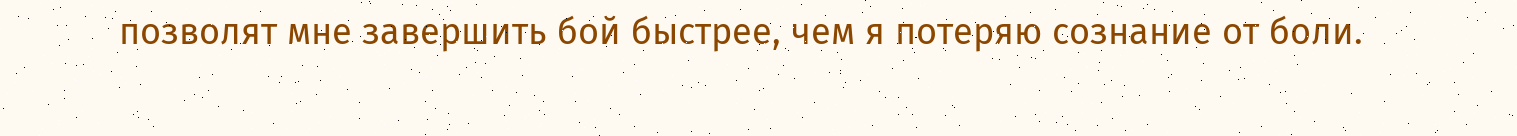позволят мне завершить бой быстрее, чем я потеряю сознание от боли.